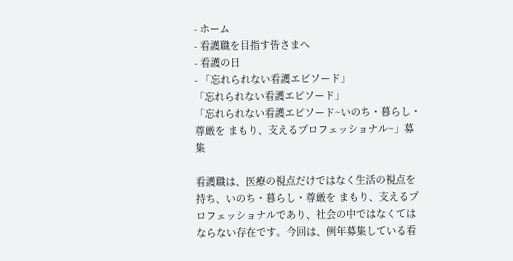- ホーム
- 看護職を目指す皆さまへ
- 看護の日
- 「忘れられない看護エピソード」
「忘れられない看護エピソード」
「忘れられない看護エピソード~いのち・暮らし・尊厳を まもり、支えるプロフェッショナル~」募集

看護職は、医療の視点だけではなく生活の視点を持ち、いのち・暮らし・尊厳を まもり、支えるプロフェッショナルであり、社会の中ではなくてはならない存在です。今回は、例年募集している看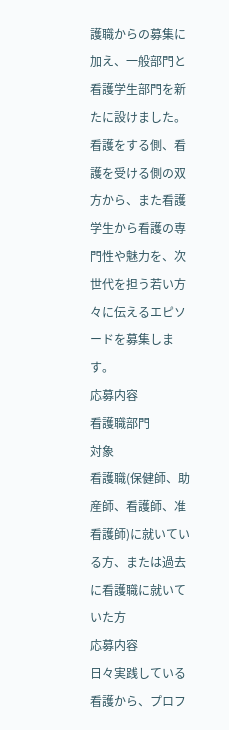護職からの募集に加え、一般部門と看護学生部門を新たに設けました。看護をする側、看護を受ける側の双方から、また看護学生から看護の専門性や魅力を、次世代を担う若い方々に伝えるエピソードを募集します。
応募内容
看護職部門
対象
看護職(保健師、助産師、看護師、准看護師)に就いている方、または過去に看護職に就いていた方
応募内容
日々実践している看護から、プロフ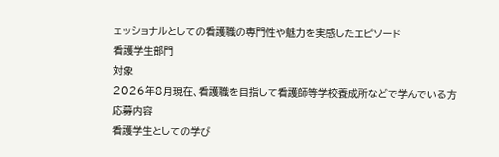ェッショナルとしての看護職の専門性や魅力を実感したエピソード
看護学生部門
対象
2026年8月現在、看護職を目指して看護師等学校養成所などで学んでいる方
応募内容
看護学生としての学び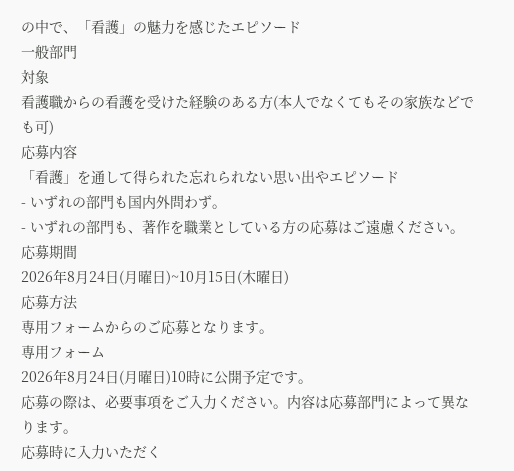の中で、「看護」の魅力を感じたエピソード
一般部門
対象
看護職からの看護を受けた経験のある方(本人でなくてもその家族などでも可)
応募内容
「看護」を通して得られた忘れられない思い出やエピソード
- いずれの部門も国内外問わず。
- いずれの部門も、著作を職業としている方の応募はご遠慮ください。
応募期間
2026年8月24日(月曜日)~10月15日(木曜日)
応募方法
専用フォームからのご応募となります。
専用フォーム
2026年8月24日(月曜日)10時に公開予定です。
応募の際は、必要事項をご入力ください。内容は応募部門によって異なります。
応募時に入力いただく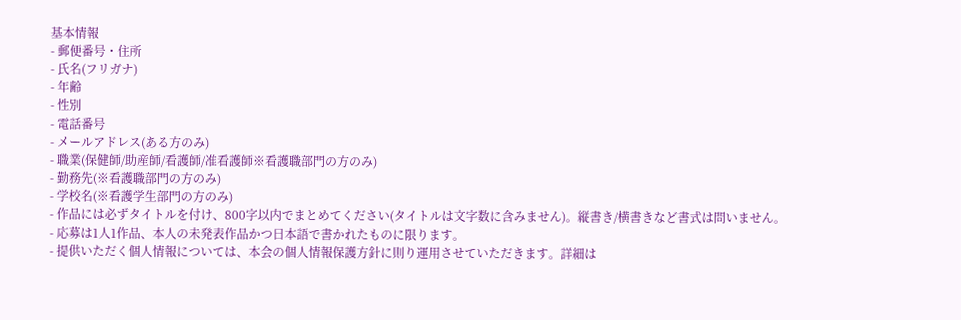基本情報
- 郵便番号・住所
- 氏名(フリガナ)
- 年齢
- 性別
- 電話番号
- メールアドレス(ある方のみ)
- 職業(保健師/助産師/看護師/准看護師※看護職部門の方のみ)
- 勤務先(※看護職部門の方のみ)
- 学校名(※看護学生部門の方のみ)
- 作品には必ずタイトルを付け、800字以内でまとめてください(タイトルは文字数に含みません)。縦書き/横書きなど書式は問いません。
- 応募は1人1作品、本人の未発表作品かつ日本語で書かれたものに限ります。
- 提供いただく個人情報については、本会の個人情報保護方針に則り運用させていただきます。詳細は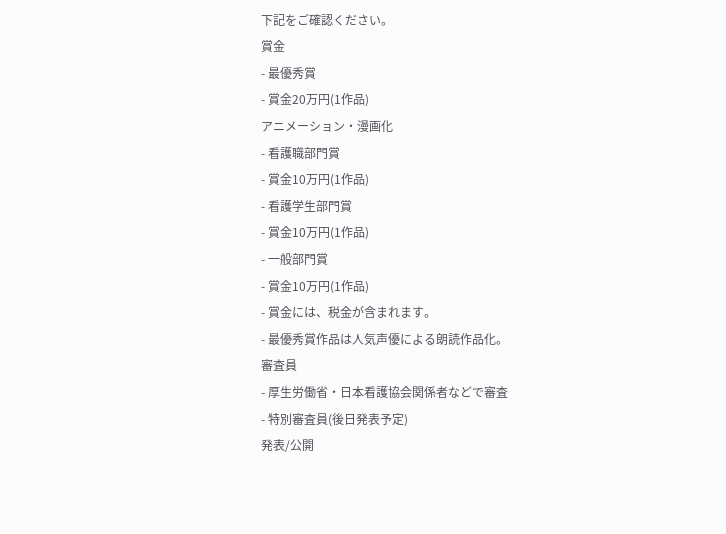下記をご確認ください。
賞金
- 最優秀賞
- 賞金20万円(1作品)
アニメーション・漫画化
- 看護職部門賞
- 賞金10万円(1作品)
- 看護学生部門賞
- 賞金10万円(1作品)
- 一般部門賞
- 賞金10万円(1作品)
- 賞金には、税金が含まれます。
- 最優秀賞作品は人気声優による朗読作品化。
審査員
- 厚生労働省・日本看護協会関係者などで審査
- 特別審査員(後日発表予定)
発表/公開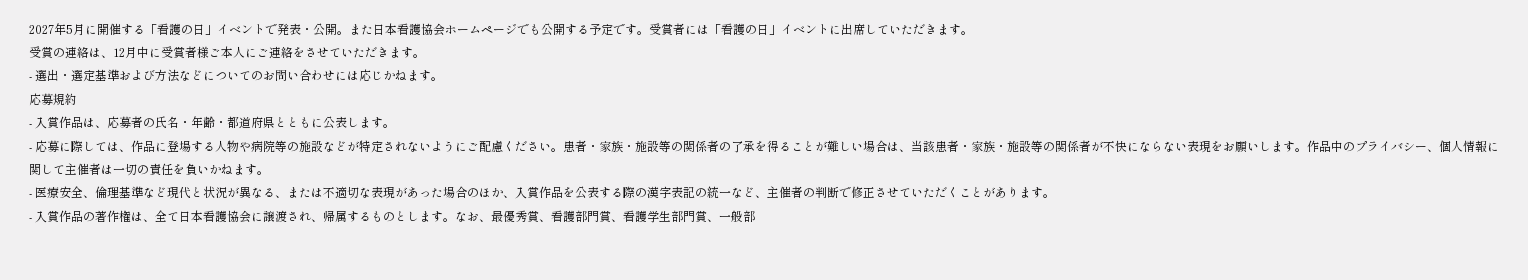2027年5月に開催する「看護の日」イベントで発表・公開。また日本看護協会ホームページでも公開する予定です。受賞者には「看護の日」イベントに出席していただきます。
受賞の連絡は、12月中に受賞者様ご本人にご連絡をさせていただきます。
- 選出・選定基準および方法などについてのお問い合わせには応じかねます。
応募規約
- 入賞作品は、応募者の氏名・年齢・都道府県とともに公表します。
- 応募に際しては、作品に登場する人物や病院等の施設などが特定されないようにご配慮ください。患者・家族・施設等の関係者の了承を得ることが難しい場合は、当該患者・家族・施設等の関係者が不快にならない表現をお願いします。作品中のプライバシー、個人情報に関して主催者は一切の責任を負いかねます。
- 医療安全、倫理基準など現代と状況が異なる、または不適切な表現があった場合のほか、入賞作品を公表する際の漢字表記の統一など、主催者の判断で修正させていただくことがあります。
- 入賞作品の著作権は、全て日本看護協会に譲渡され、帰属するものとします。なお、最優秀賞、看護部門賞、看護学生部門賞、一般部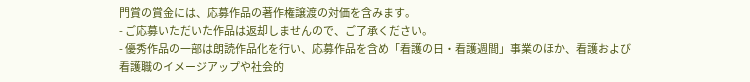門賞の賞金には、応募作品の著作権譲渡の対価を含みます。
- ご応募いただいた作品は返却しませんので、ご了承ください。
- 優秀作品の一部は朗読作品化を行い、応募作品を含め「看護の日・看護週間」事業のほか、看護および看護職のイメージアップや社会的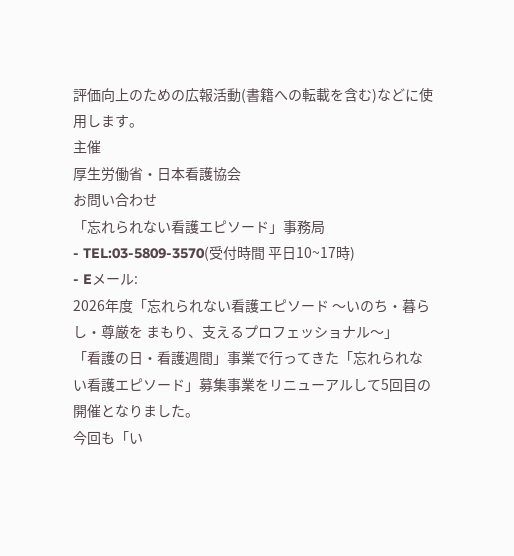評価向上のための広報活動(書籍への転載を含む)などに使用します。
主催
厚生労働省・日本看護協会
お問い合わせ
「忘れられない看護エピソード」事務局
- TEL:03-5809-3570(受付時間 平日10~17時)
- Eメール:
2026年度「忘れられない看護エピソード 〜いのち・暮らし・尊厳を まもり、支えるプロフェッショナル〜」
「看護の日・看護週間」事業で行ってきた「忘れられない看護エピソード」募集事業をリニューアルして5回目の開催となりました。
今回も「い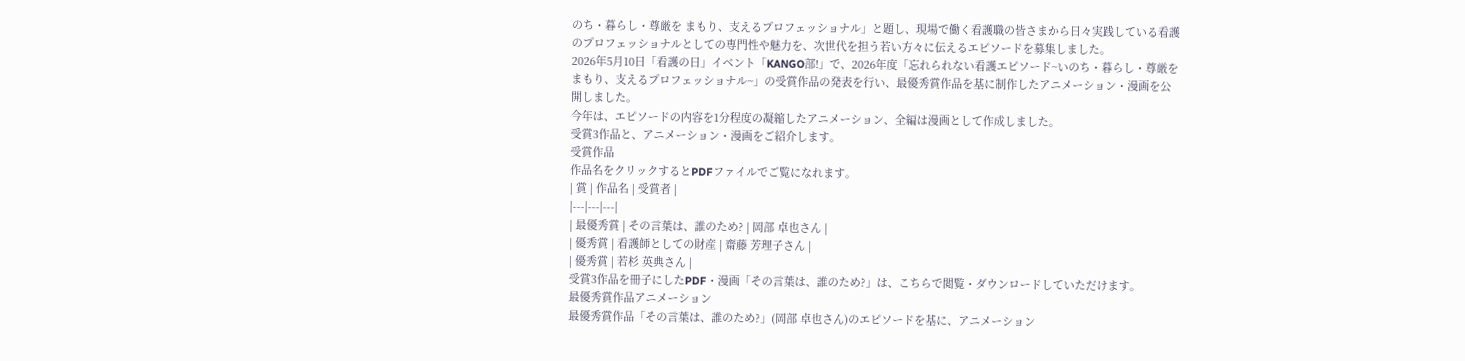のち・暮らし・尊厳を まもり、支えるプロフェッショナル」と題し、現場で働く看護職の皆さまから日々実践している看護のプロフェッショナルとしての専門性や魅力を、次世代を担う若い方々に伝えるエピソードを募集しました。
2026年5月10日「看護の日」イベント「KANGO部!」で、2026年度「忘れられない看護エピソード~いのち・暮らし・尊厳を まもり、支えるプロフェッショナル~」の受賞作品の発表を行い、最優秀賞作品を基に制作したアニメーション・漫画を公開しました。
今年は、エピソードの内容を1分程度の凝縮したアニメーション、全編は漫画として作成しました。
受賞3作品と、アニメーション・漫画をご紹介します。
受賞作品
作品名をクリックするとPDFファイルでご覧になれます。
| 賞 | 作品名 | 受賞者 |
|---|---|---|
| 最優秀賞 | その言葉は、誰のため? | 岡部 卓也さん |
| 優秀賞 | 看護師としての財産 | 齋藤 芳理子さん |
| 優秀賞 | 若杉 英典さん |
受賞3作品を冊子にしたPDF・漫画「その言葉は、誰のため?」は、こちらで閲覧・ダウンロードしていただけます。
最優秀賞作品アニメーション
最優秀賞作品「その言葉は、誰のため?」(岡部 卓也さん)のエピソードを基に、アニメーション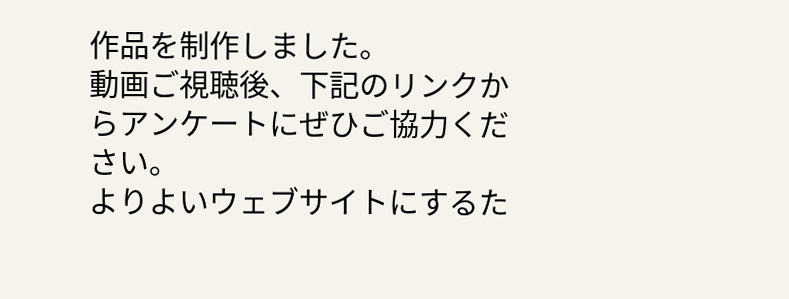作品を制作しました。
動画ご視聴後、下記のリンクからアンケートにぜひご協力ください。
よりよいウェブサイトにするた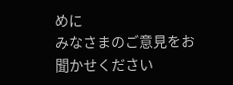めに
みなさまのご意見をお聞かせください